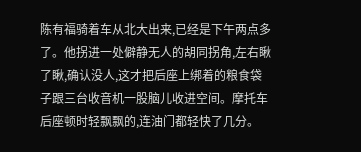陈有福骑着车从北大出来,已经是下午两点多了。他拐进一处僻静无人的胡同拐角,左右瞅了瞅,确认没人,这才把后座上绑着的粮食袋子跟三台收音机一股脑儿收进空间。摩托车后座顿时轻飘飘的,连油门都轻快了几分。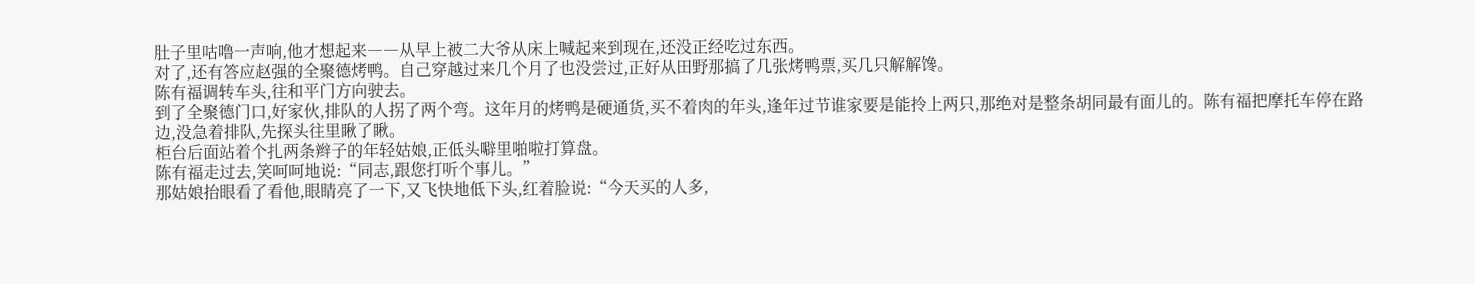肚子里咕噜一声响,他才想起来――从早上被二大爷从床上喊起来到现在,还没正经吃过东西。
对了,还有答应赵强的全聚德烤鸭。自己穿越过来几个月了也没尝过,正好从田野那搞了几张烤鸭票,买几只解解馋。
陈有福调转车头,往和平门方向驶去。
到了全聚德门口,好家伙,排队的人拐了两个弯。这年月的烤鸭是硬通货,买不着肉的年头,逢年过节谁家要是能拎上两只,那绝对是整条胡同最有面儿的。陈有福把摩托车停在路边,没急着排队,先探头往里瞅了瞅。
柜台后面站着个扎两条辫子的年轻姑娘,正低头噼里啪啦打算盘。
陈有福走过去,笑呵呵地说:“同志,跟您打听个事儿。”
那姑娘抬眼看了看他,眼睛亮了一下,又飞快地低下头,红着脸说:“今天买的人多,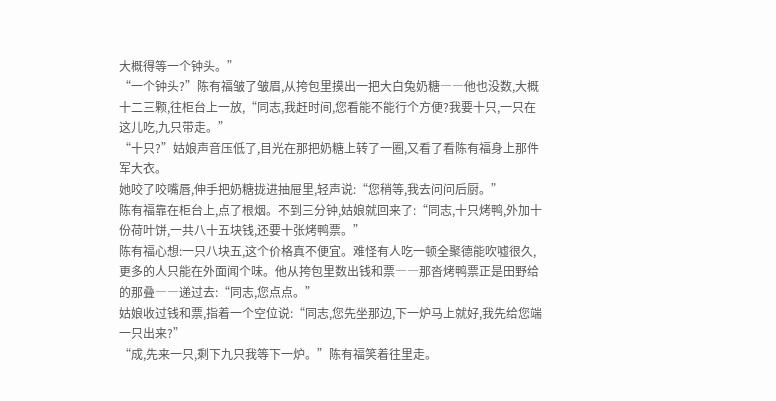大概得等一个钟头。”
“一个钟头?”陈有福皱了皱眉,从挎包里摸出一把大白兔奶糖――他也没数,大概十二三颗,往柜台上一放,“同志,我赶时间,您看能不能行个方便?我要十只,一只在这儿吃,九只带走。”
“十只?”姑娘声音压低了,目光在那把奶糖上转了一圈,又看了看陈有福身上那件军大衣。
她咬了咬嘴唇,伸手把奶糖拢进抽屉里,轻声说:“您稍等,我去问问后厨。”
陈有福靠在柜台上,点了根烟。不到三分钟,姑娘就回来了:“同志,十只烤鸭,外加十份荷叶饼,一共八十五块钱,还要十张烤鸭票。”
陈有福心想:一只八块五,这个价格真不便宜。难怪有人吃一顿全聚德能吹嘘很久,更多的人只能在外面闻个味。他从挎包里数出钱和票――那沓烤鸭票正是田野给的那叠――递过去:“同志,您点点。”
姑娘收过钱和票,指着一个空位说:“同志,您先坐那边,下一炉马上就好,我先给您端一只出来?”
“成,先来一只,剩下九只我等下一炉。”陈有福笑着往里走。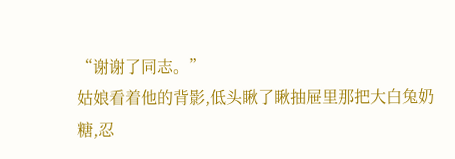“谢谢了同志。”
姑娘看着他的背影,低头瞅了瞅抽屉里那把大白兔奶糖,忍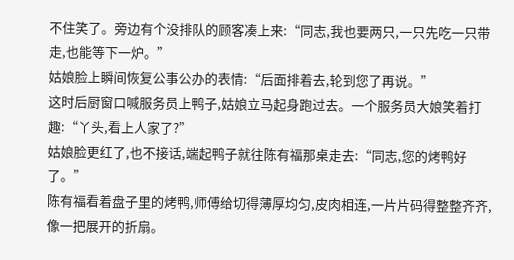不住笑了。旁边有个没排队的顾客凑上来:“同志,我也要两只,一只先吃一只带走,也能等下一炉。”
姑娘脸上瞬间恢复公事公办的表情:“后面排着去,轮到您了再说。”
这时后厨窗口喊服务员上鸭子,姑娘立马起身跑过去。一个服务员大娘笑着打趣:“丫头,看上人家了?”
姑娘脸更红了,也不接话,端起鸭子就往陈有福那桌走去:“同志,您的烤鸭好了。”
陈有福看着盘子里的烤鸭,师傅给切得薄厚均匀,皮肉相连,一片片码得整整齐齐,像一把展开的折扇。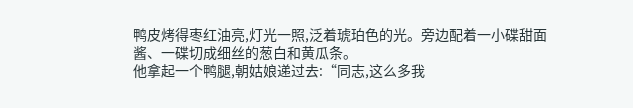鸭皮烤得枣红油亮,灯光一照,泛着琥珀色的光。旁边配着一小碟甜面酱、一碟切成细丝的葱白和黄瓜条。
他拿起一个鸭腿,朝姑娘递过去:“同志,这么多我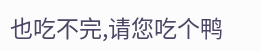也吃不完,请您吃个鸭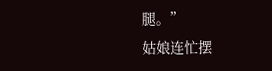腿。”
姑娘连忙摆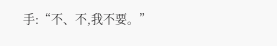手:“不、不,我不要。”